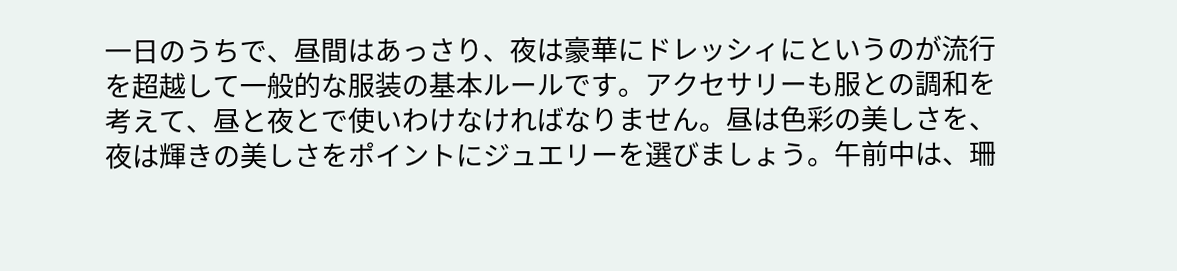一日のうちで、昼間はあっさり、夜は豪華にドレッシィにというのが流行を超越して一般的な服装の基本ルールです。アクセサリーも服との調和を考えて、昼と夜とで使いわけなければなりません。昼は色彩の美しさを、夜は輝きの美しさをポイントにジュエリーを選びましょう。午前中は、珊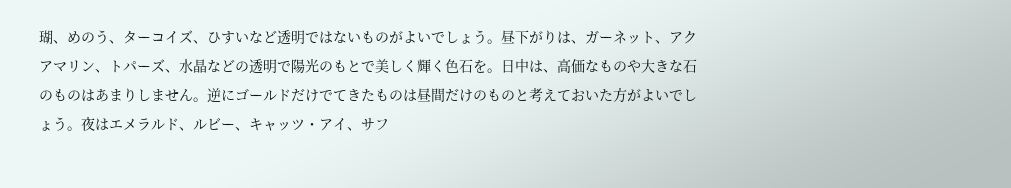瑚、めのう、ターコイズ、ひすいなど透明ではないものがよいでしょう。昼下がりは、ガーネット、アクアマリン、トパーズ、水晶などの透明で陽光のもとで美しく輝く色石を。日中は、高価なものや大きな石のものはあまりしません。逆にゴールドだけでてきたものは昼間だけのものと考えておいた方がよいでしょう。夜はエメラルド、ルビー、キャッツ・アイ、サフ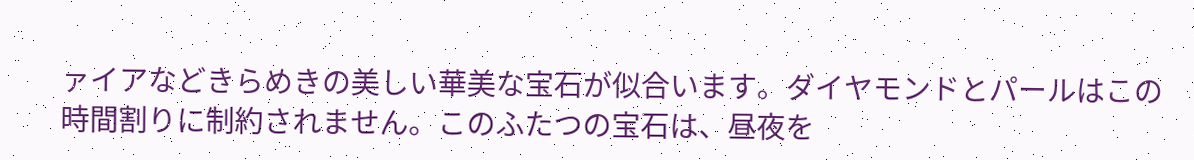ァイアなどきらめきの美しい華美な宝石が似合います。ダイヤモンドとパールはこの時間割りに制約されません。このふたつの宝石は、昼夜を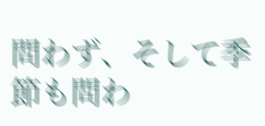問わず、そして季節も問わ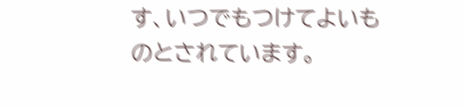す、いつでもつけてよいものとされています。